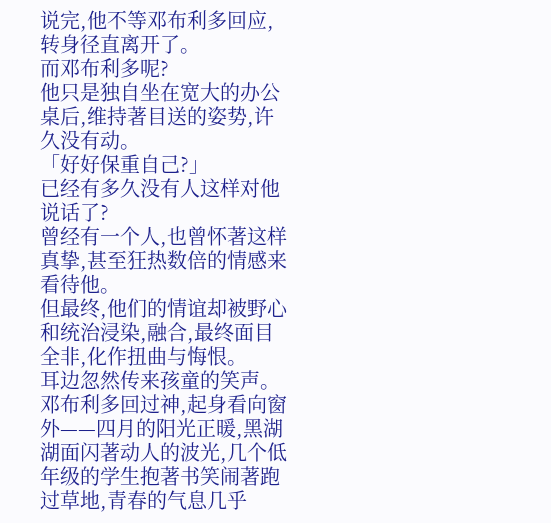说完,他不等邓布利多回应,转身径直离开了。
而邓布利多呢?
他只是独自坐在宽大的办公桌后,维持著目送的姿势,许久没有动。
「好好保重自己?」
已经有多久没有人这样对他说话了?
曾经有一个人,也曾怀著这样真挚,甚至狂热数倍的情感来看待他。
但最终,他们的情谊却被野心和统治浸染,融合,最终面目全非,化作扭曲与悔恨。
耳边忽然传来孩童的笑声。
邓布利多回过神,起身看向窗外——四月的阳光正暖,黑湖湖面闪著动人的波光,几个低年级的学生抱著书笑闹著跑过草地,青春的气息几乎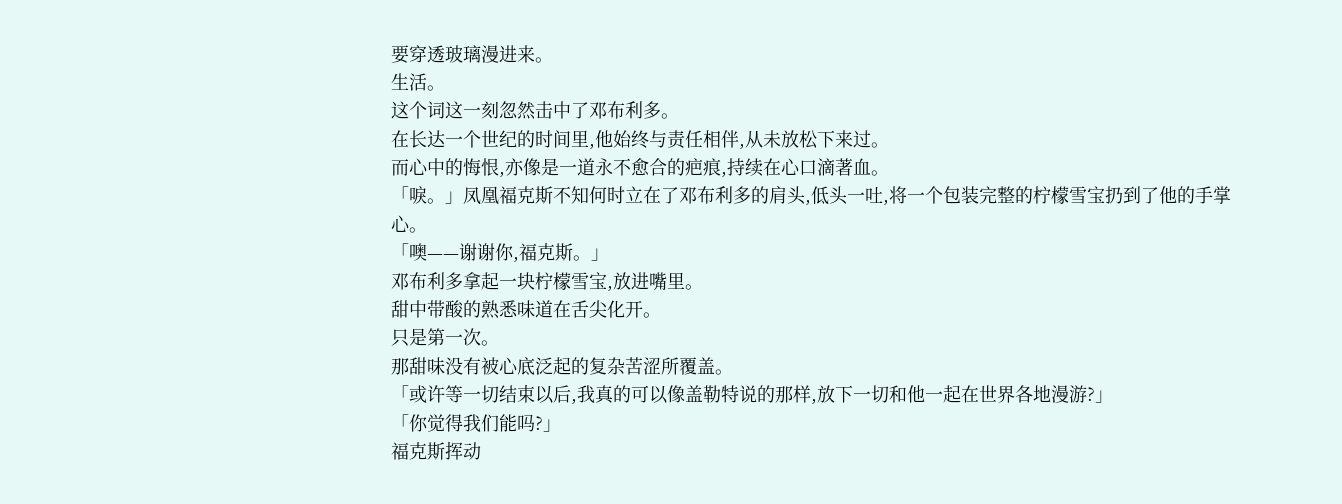要穿透玻璃漫进来。
生活。
这个词这一刻忽然击中了邓布利多。
在长达一个世纪的时间里,他始终与责任相伴,从未放松下来过。
而心中的悔恨,亦像是一道永不愈合的疤痕,持续在心口滴著血。
「唳。」凤凰福克斯不知何时立在了邓布利多的肩头,低头一吐,将一个包装完整的柠檬雪宝扔到了他的手掌心。
「噢——谢谢你,福克斯。」
邓布利多拿起一块柠檬雪宝,放进嘴里。
甜中带酸的熟悉味道在舌尖化开。
只是第一次。
那甜味没有被心底泛起的复杂苦涩所覆盖。
「或许等一切结束以后,我真的可以像盖勒特说的那样,放下一切和他一起在世界各地漫游?」
「你觉得我们能吗?」
福克斯挥动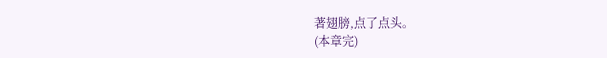著翅膀,点了点头。
(本章完)